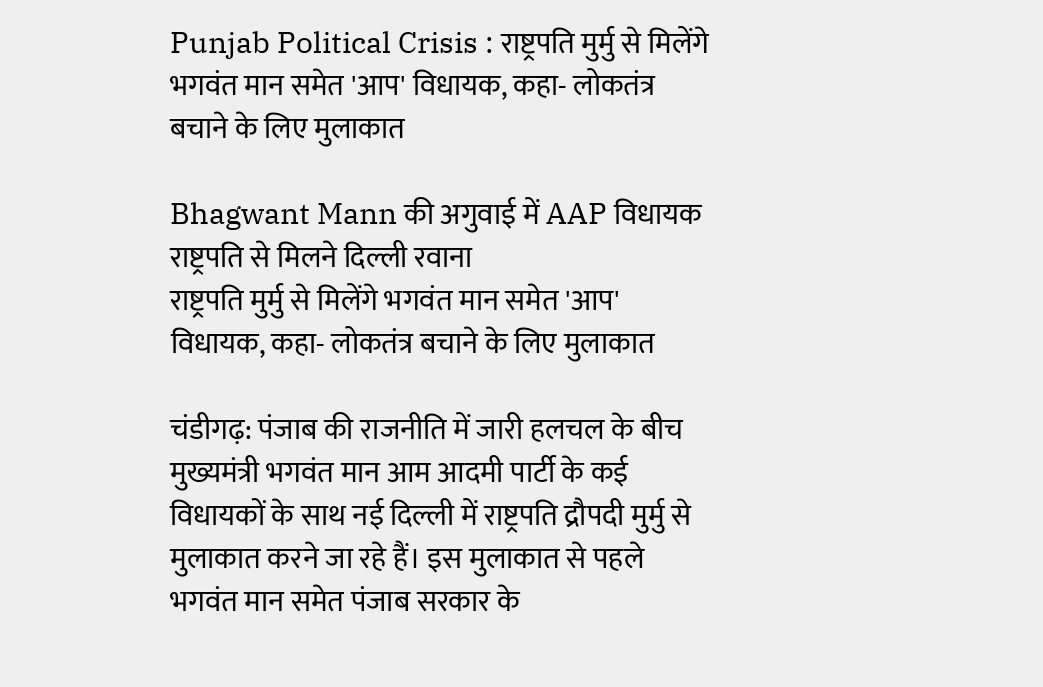Punjab Political Crisis : राष्ट्रपति मुर्मु से मिलेंगे भगवंत मान समेत 'आप' विधायक, कहा- लोकतंत्र बचाने के लिए मुलाकात

Bhagwant Mann की अगुवाई में AAP विधायक राष्ट्रपति से मिलने दिल्ली रवाना
राष्ट्रपति मुर्मु से मिलेंगे भगवंत मान समेत 'आप' विधायक, कहा- लोकतंत्र बचाने के लिए मुलाकात

चंडीगढ़: पंजाब की राजनीति में जारी हलचल के बीच मुख्यमंत्री भगवंत मान आम आदमी पार्टी के कई विधायकों के साथ नई दिल्ली में राष्ट्रपति द्रौपदी मुर्मु से मुलाकात करने जा रहे हैं। इस मुलाकात से पहले भगवंत मान समेत पंजाब सरकार के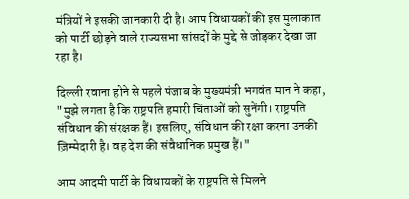मंत्रियों ने इसकी जानकारी दी है। आप विधायकों की इस मुलाकात को पार्टी छोड़ने वाले राज्यसभा सांसदों के मुद्दे से जोड़कर देखा जा रहा है।

दिल्ली रवाना होने से पहले पंजाब के मुख्यमंत्री भगवंत मान ने कहा, "मुझे लगता है कि राष्ट्रपति हमारी चिंताओं को सुनेंगी। राष्ट्रपति संविधान की संरक्षक हैं। इसलिए, संविधान की रक्षा करना उनकी ज़िम्मेदारी है। वह देश की संवैधानिक प्रमुख हैं।"

आम आदमी पार्टी के विधायकों के राष्ट्रपति से मिलने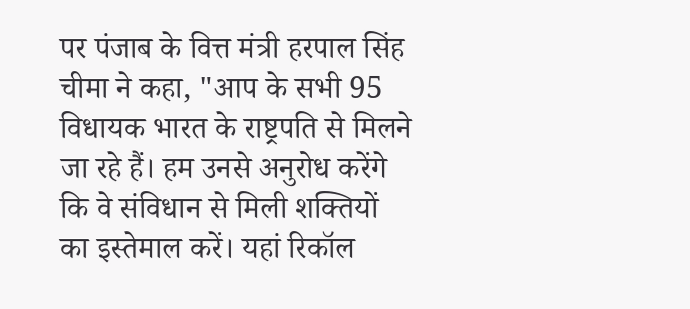पर पंजाब के वित्त मंत्री हरपाल सिंह चीमा ने कहा, "आप के सभी 95 विधायक भारत के राष्ट्रपति से मिलने जा रहे हैं। हम उनसे अनुरोध करेंगे कि वे संविधान से मिली शक्तियों का इस्तेमाल करें। यहां रिकॉल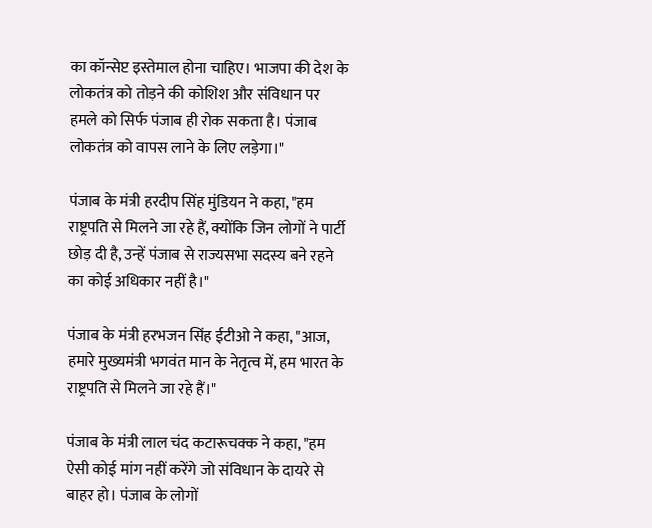का कॉन्सेप्ट इस्तेमाल होना चाहिए। भाजपा की देश के लोकतंत्र को तोड़ने की कोशिश और संविधान पर हमले को सिर्फ पंजाब ही रोक सकता है। पंजाब लोकतंत्र को वापस लाने के लिए लड़ेगा।"

पंजाब के मंत्री हरदीप सिंह मुंडियन ने कहा, "हम राष्ट्रपति से मिलने जा रहे हैं, क्योंकि जिन लोगों ने पार्टी छोड़ दी है, उन्हें पंजाब से राज्यसभा सदस्य बने रहने का कोई अधिकार नहीं है।"

पंजाब के मंत्री हरभजन सिंह ईटीओ ने कहा, "आज, हमारे मुख्यमंत्री भगवंत मान के नेतृत्व में, हम भारत के राष्ट्रपति से मिलने जा रहे हैं।"

पंजाब के मंत्री लाल चंद कटारूचक्क ने कहा, "हम ऐसी कोई मांग नहीं करेंगे जो संविधान के दायरे से बाहर हो। पंजाब के लोगों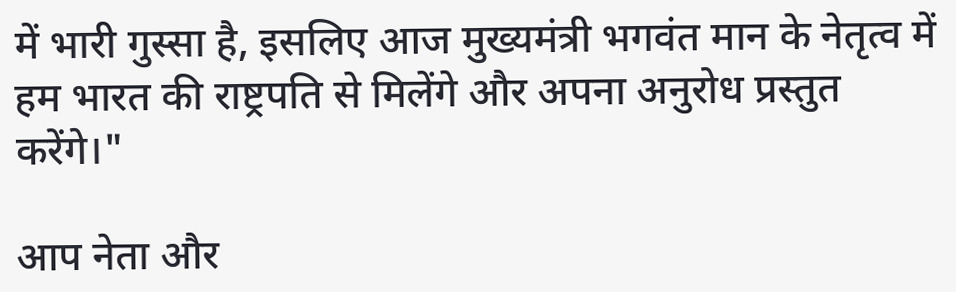में भारी गुस्सा है, इसलिए आज मुख्यमंत्री भगवंत मान के नेतृत्व में हम भारत की राष्ट्रपति से मिलेंगे और अपना अनुरोध प्रस्तुत करेंगे।"

आप नेता और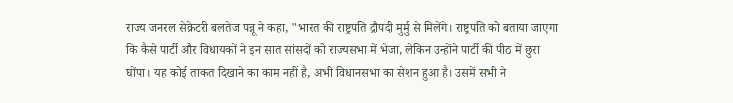राज्य जनरल सेक्रेटरी बलतेज पन्नू ने कहा, "भारत की राष्ट्रपति द्रौपदी मुर्मु से मिलेंगे। राष्ट्रपति को बताया जाएगा कि कैसे पार्टी और विधायकों ने इन सात सांसदों को राज्यसभा में भेजा, लेकिन उन्होंने पार्टी की पीठ में छुरा घोंपा। यह कोई ताकत दिखाने का काम नहीं है, अभी विधानसभा का सेशन हुआ है। उसमें सभी ने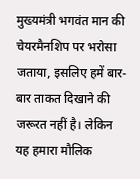मुख्यमंत्री भगवंत मान की चेयरमैनशिप पर भरोसा जताया, इसलिए हमें बार-बार ताकत दिखाने की जरूरत नहीं है। लेकिन यह हमारा मौलिक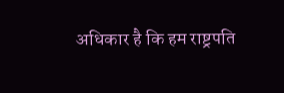अधिकार है कि हम राष्ट्रपति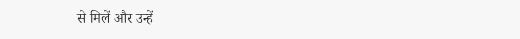से मिलें और उन्हें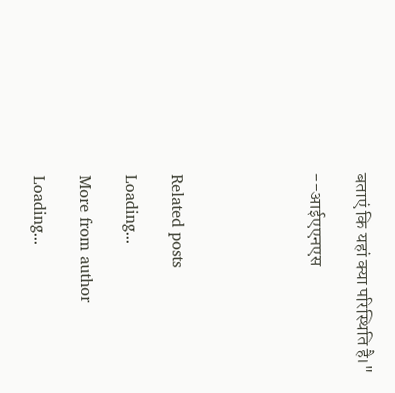बताएं कि यहां क्या परिस्थिति है।"

--आईएएनएस





Related posts

Loading...

More from author

Loading...